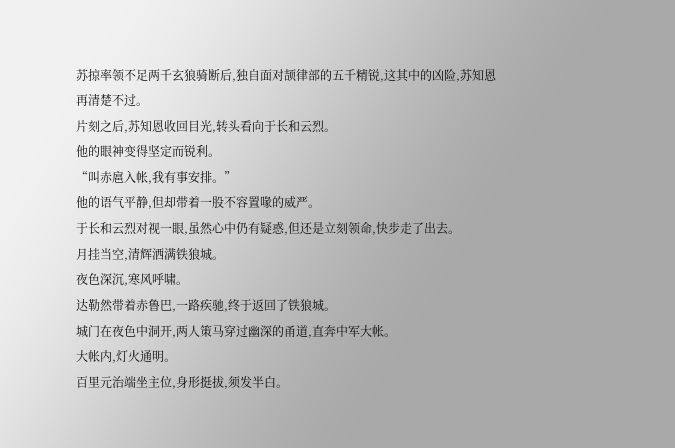苏掠率领不足两千玄狼骑断后,独自面对颉律部的五千精锐,这其中的凶险,苏知恩再清楚不过。
片刻之后,苏知恩收回目光,转头看向于长和云烈。
他的眼神变得坚定而锐利。
“叫赤扈入帐,我有事安排。”
他的语气平静,但却带着一股不容置喙的威严。
于长和云烈对视一眼,虽然心中仍有疑惑,但还是立刻领命,快步走了出去。
月挂当空,清辉洒满铁狼城。
夜色深沉,寒风呼啸。
达勒然带着赤鲁巴,一路疾驰,终于返回了铁狼城。
城门在夜色中洞开,两人策马穿过幽深的甬道,直奔中军大帐。
大帐内,灯火通明。
百里元治端坐主位,身形挺拔,须发半白。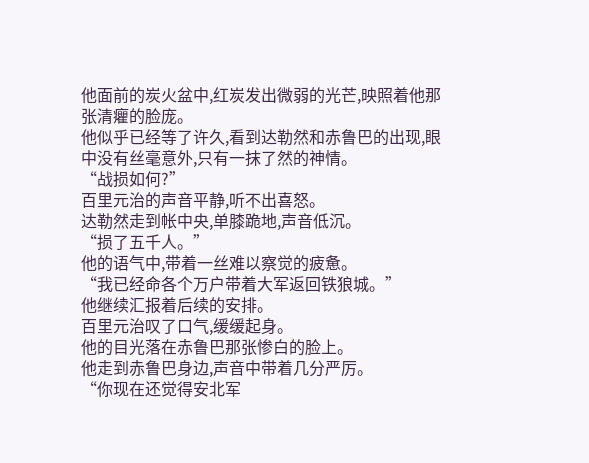他面前的炭火盆中,红炭发出微弱的光芒,映照着他那张清癯的脸庞。
他似乎已经等了许久,看到达勒然和赤鲁巴的出现,眼中没有丝毫意外,只有一抹了然的神情。
“战损如何?”
百里元治的声音平静,听不出喜怒。
达勒然走到帐中央,单膝跪地,声音低沉。
“损了五千人。”
他的语气中,带着一丝难以察觉的疲惫。
“我已经命各个万户带着大军返回铁狼城。”
他继续汇报着后续的安排。
百里元治叹了口气,缓缓起身。
他的目光落在赤鲁巴那张惨白的脸上。
他走到赤鲁巴身边,声音中带着几分严厉。
“你现在还觉得安北军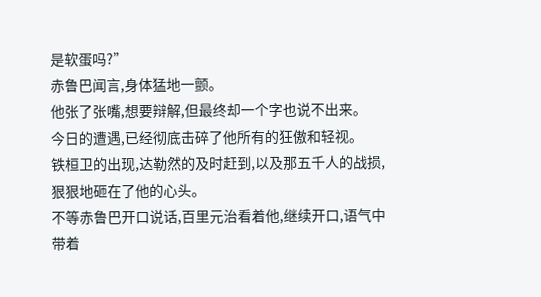是软蛋吗?”
赤鲁巴闻言,身体猛地一颤。
他张了张嘴,想要辩解,但最终却一个字也说不出来。
今日的遭遇,已经彻底击碎了他所有的狂傲和轻视。
铁桓卫的出现,达勒然的及时赶到,以及那五千人的战损,狠狠地砸在了他的心头。
不等赤鲁巴开口说话,百里元治看着他,继续开口,语气中带着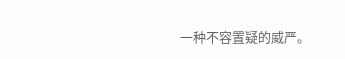一种不容置疑的威严。